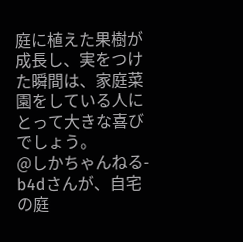庭に植えた果樹が成長し、実をつけた瞬間は、家庭菜園をしている人にとって大きな喜びでしょう。
@しかちゃんねる-b4dさんが、自宅の庭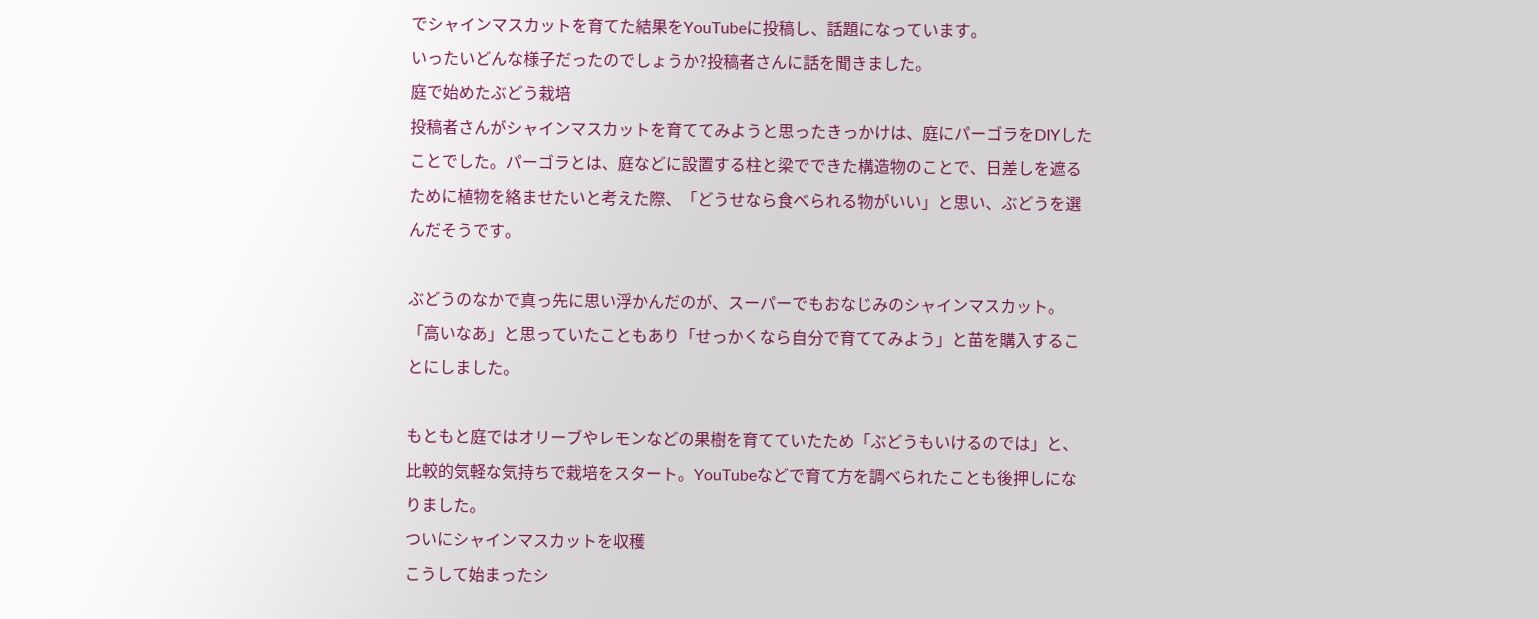でシャインマスカットを育てた結果をYouTubeに投稿し、話題になっています。
いったいどんな様子だったのでしょうか?投稿者さんに話を聞きました。
庭で始めたぶどう栽培
投稿者さんがシャインマスカットを育ててみようと思ったきっかけは、庭にパーゴラをDIYしたことでした。パーゴラとは、庭などに設置する柱と梁でできた構造物のことで、日差しを遮るために植物を絡ませたいと考えた際、「どうせなら食べられる物がいい」と思い、ぶどうを選んだそうです。

ぶどうのなかで真っ先に思い浮かんだのが、スーパーでもおなじみのシャインマスカット。
「高いなあ」と思っていたこともあり「せっかくなら自分で育ててみよう」と苗を購入することにしました。

もともと庭ではオリーブやレモンなどの果樹を育てていたため「ぶどうもいけるのでは」と、比較的気軽な気持ちで栽培をスタート。YouTubeなどで育て方を調べられたことも後押しになりました。
ついにシャインマスカットを収穫
こうして始まったシ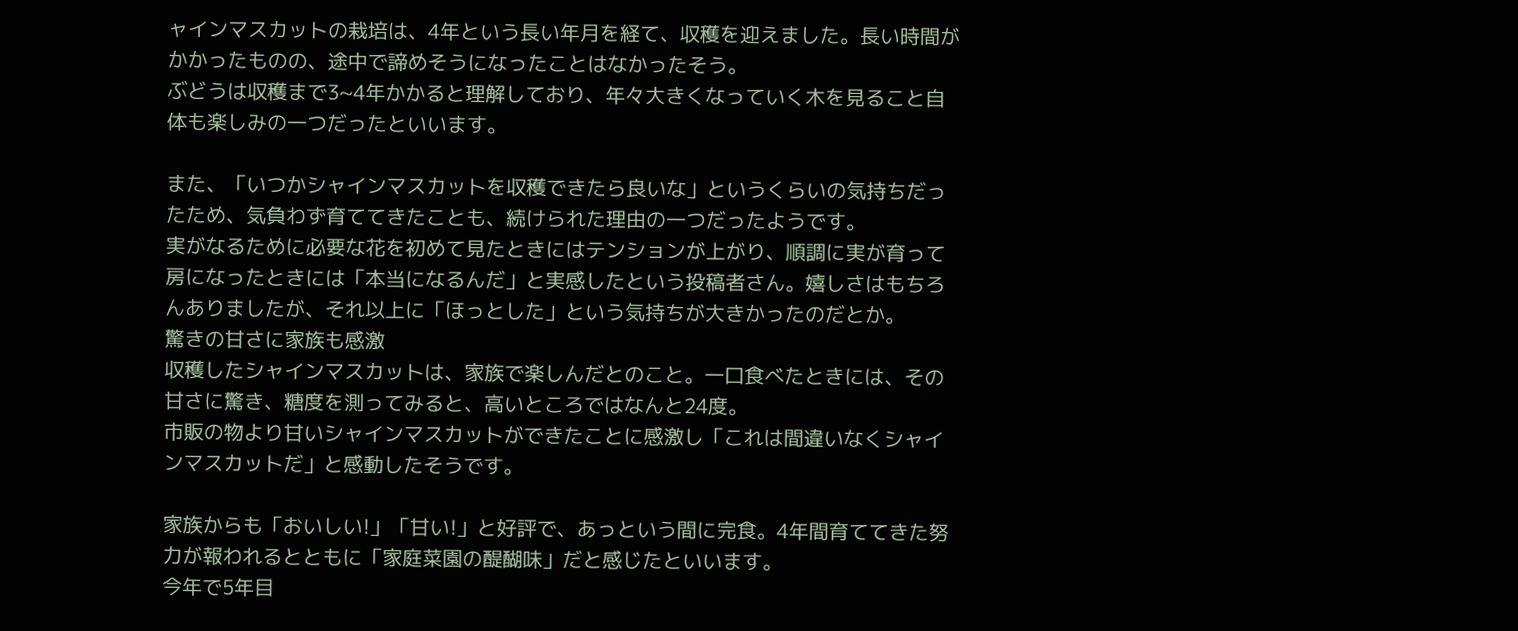ャインマスカットの栽培は、4年という長い年月を経て、収穫を迎えました。長い時間がかかったものの、途中で諦めそうになったことはなかったそう。
ぶどうは収穫まで3~4年かかると理解しており、年々大きくなっていく木を見ること自体も楽しみの一つだったといいます。

また、「いつかシャインマスカットを収穫できたら良いな」というくらいの気持ちだったため、気負わず育ててきたことも、続けられた理由の一つだったようです。
実がなるために必要な花を初めて見たときにはテンションが上がり、順調に実が育って房になったときには「本当になるんだ」と実感したという投稿者さん。嬉しさはもちろんありましたが、それ以上に「ほっとした」という気持ちが大きかったのだとか。
驚きの甘さに家族も感激
収穫したシャインマスカットは、家族で楽しんだとのこと。一口食べたときには、その甘さに驚き、糖度を測ってみると、高いところではなんと24度。
市販の物より甘いシャインマスカットができたことに感激し「これは間違いなくシャインマスカットだ」と感動したそうです。

家族からも「おいしい!」「甘い!」と好評で、あっという間に完食。4年間育ててきた努力が報われるとともに「家庭菜園の醍醐味」だと感じたといいます。
今年で5年目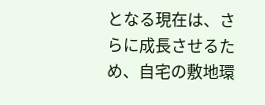となる現在は、さらに成長させるため、自宅の敷地環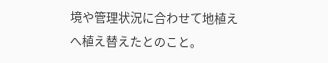境や管理状況に合わせて地植えへ植え替えたとのこと。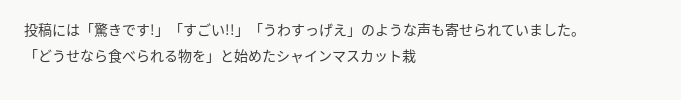投稿には「驚きです!」「すごい!!」「うわすっげえ」のような声も寄せられていました。
「どうせなら食べられる物を」と始めたシャインマスカット栽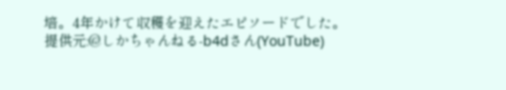培。4年かけて収穫を迎えたエピソードでした。
提供元:@しかちゃんねる-b4dさん(YouTube)